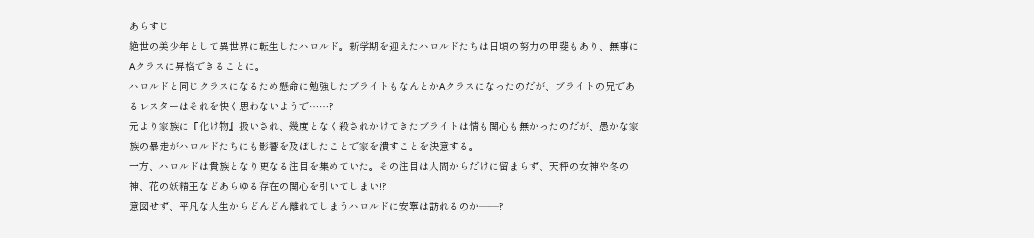あらすじ
絶世の美少年として異世界に転生したハロルド。新学期を迎えたハロルドたちは日頃の努力の甲斐もあり、無事にAクラスに昇格できることに。
ハロルドと同じクラスになるため懸命に勉強したブライトもなんとかAクラスになったのだが、ブライトの兄であるレスターはそれを快く思わないようで……?
元より家族に『化け物』扱いされ、幾度となく殺されかけてきたブライトは情も関心も無かったのだが、愚かな家族の暴走がハロルドたちにも影響を及ぼしたことで家を潰すことを決意する。
一方、ハロルドは貴族となり更なる注目を集めていた。その注目は人間からだけに留まらず、天秤の女神や冬の神、花の妖精王などあらゆる存在の関心を引いてしまい!?
意図せず、平凡な人生からどんどん離れてしまうハロルドに安寧は訪れるのか――?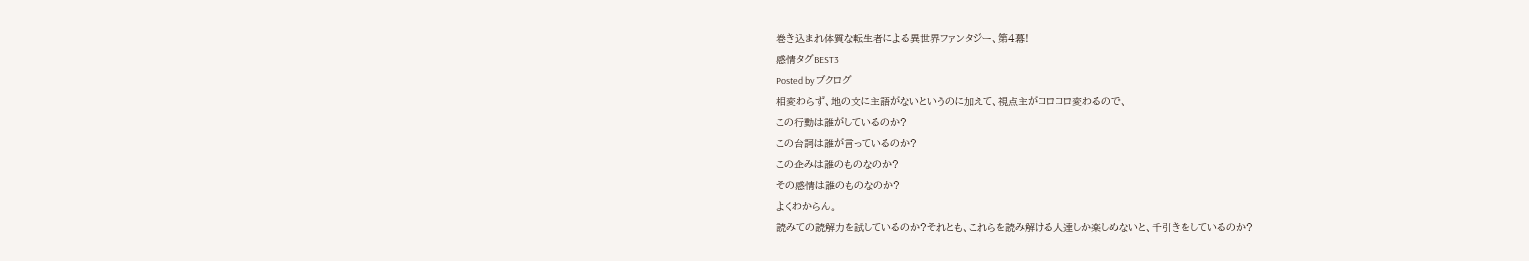巻き込まれ体質な転生者による異世界ファンタジー、第4幕!
感情タグBEST3
Posted by ブクログ
相変わらず、地の文に主語がないというのに加えて、視点主がコロコロ変わるので、
この行動は誰がしているのか?
この台詞は誰が言っているのか?
この企みは誰のものなのか?
その感情は誰のものなのか?
よくわからん。
読みての読解力を試しているのか?それとも、これらを読み解ける人達しか楽しめないと、千引きをしているのか?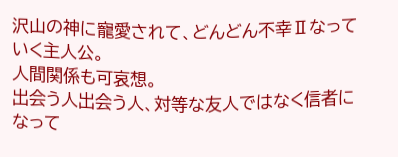沢山の神に寵愛されて、どんどん不幸Ⅱなっていく主人公。
人間関係も可哀想。
出会う人出会う人、対等な友人ではなく信者になって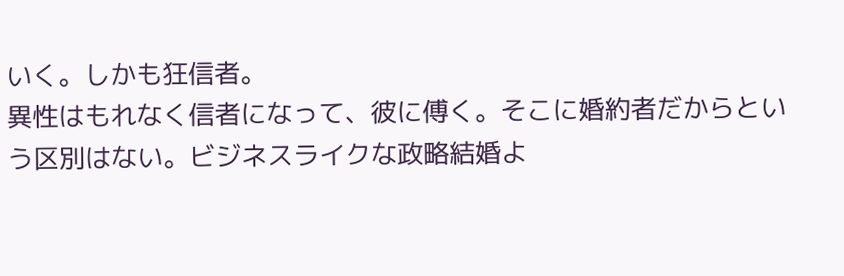いく。しかも狂信者。
異性はもれなく信者になって、彼に傅く。そこに婚約者だからという区別はない。ビジネスライクな政略結婚よ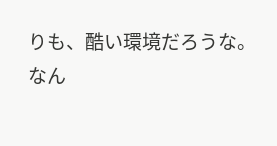りも、酷い環境だろうな。
なん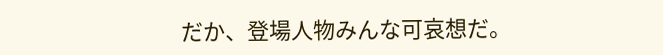だか、登場人物みんな可哀想だ。